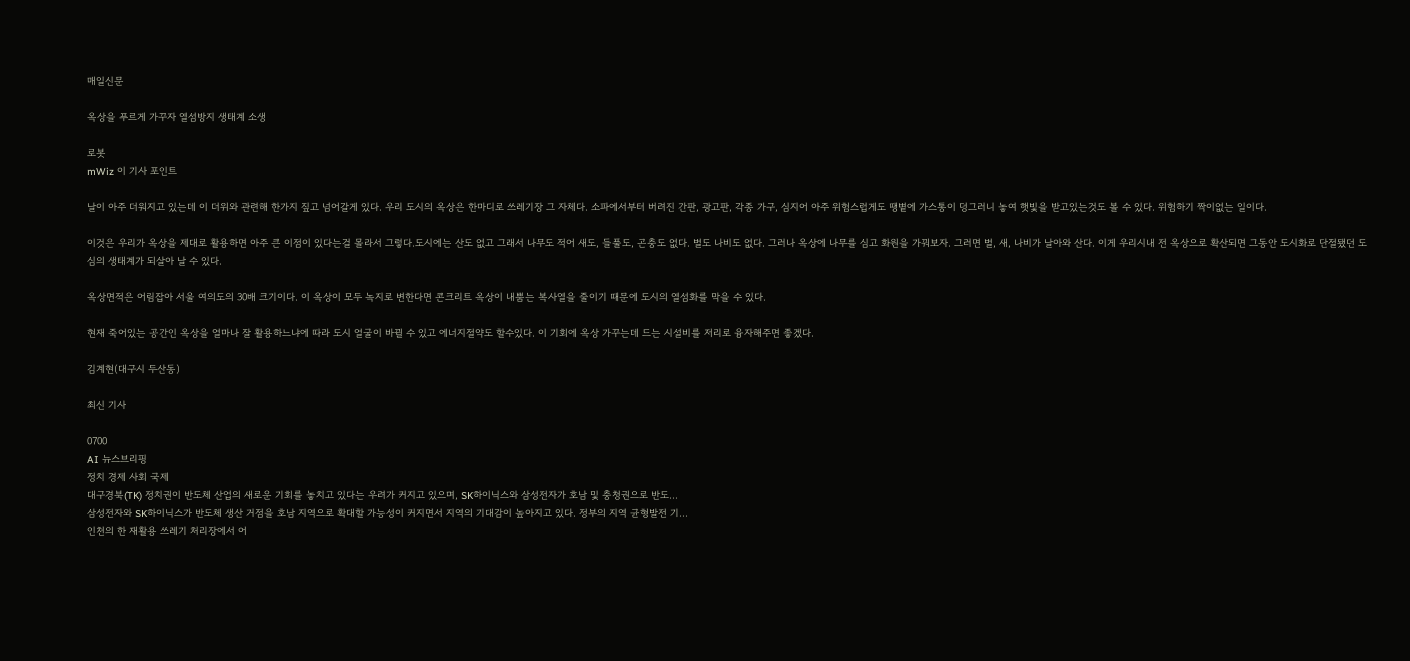매일신문

옥상을 푸르게 가꾸자 열섬방지 생태계 소생

로봇
mWiz 이 기사 포인트

날이 아주 더워지고 있는데 이 더위와 관련해 한가지 짚고 넘어갈게 있다. 우리 도시의 옥상은 한마디로 쓰레기장 그 자체다. 소파에서부터 버려진 간판, 광고판, 각종 가구, 심지어 아주 위험스럽게도 땡볕에 가스통이 덩그러니 놓여 햇빛을 받고있는것도 볼 수 있다. 위험하기 짝이없는 일이다.

이것은 우리가 옥상을 제대로 활용하면 아주 큰 이점이 있다는걸 몰라서 그렇다.도시에는 산도 없고 그래서 나무도 적어 새도, 들풀도, 곤충도 없다. 벌도 나비도 없다. 그러나 옥상에 나무를 심고 화원을 가꿔보자. 그러면 벌, 새, 나비가 날아와 산다. 이게 우리시내 전 옥상으로 확산되면 그동안 도시화로 단절됐던 도심의 생태계가 되살아 날 수 있다.

옥상면적은 어림잡아 서울 여의도의 30배 크기이다. 이 옥상이 모두 녹지로 변한다면 콘크리트 옥상이 내뿜는 복사열을 줄이기 때문에 도시의 열섬화를 막을 수 있다.

현재 죽어있는 공간인 옥상을 얼마나 잘 활용하느냐에 따라 도시 얼굴이 바뀔 수 있고 에너지절약도 할수있다. 이 기회에 옥상 가꾸는데 드는 시설비를 저리로 융자해주면 좋겠다.

김계현(대구시 두산동)

최신 기사

0700
AI 뉴스브리핑
정치 경제 사회 국제
대구경북(TK) 정치권이 반도체 산업의 새로운 기회를 놓치고 있다는 우려가 커지고 있으며, SK하이닉스와 삼성전자가 호남 및 충청권으로 반도...
삼성전자와 SK하이닉스가 반도체 생산 거점을 호남 지역으로 확대할 가능성이 커지면서 지역의 기대감이 높아지고 있다. 정부의 지역 균형발전 기...
인천의 한 재활용 쓰레기 처리장에서 어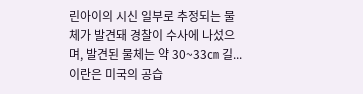린아이의 시신 일부로 추정되는 물체가 발견돼 경찰이 수사에 나섰으며, 발견된 물체는 약 30~33㎝ 길...
이란은 미국의 공습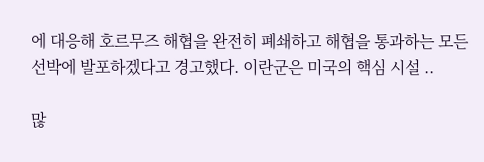에 대응해 호르무즈 해협을 완전히 폐쇄하고 해협을 통과하는 모든 선박에 발포하겠다고 경고했다. 이란군은 미국의 핵심 시설 ..

많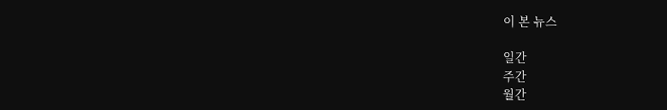이 본 뉴스

일간
주간
월간